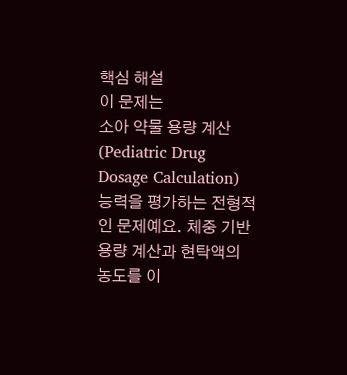핵심 해설
이 문제는
소아 약물 용량 계산(Pediatric Drug Dosage Calculation) 능력을 평가하는 전형적인 문제예요. 체중 기반 용량 계산과 현탁액의 농도를 이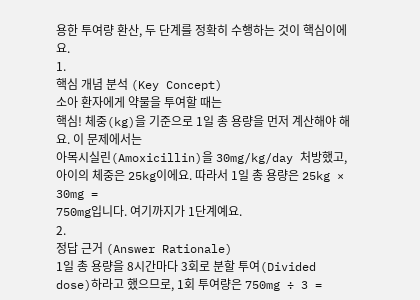용한 투여량 환산, 두 단계를 정확히 수행하는 것이 핵심이에요.
1.
핵심 개념 분석 (Key Concept)
소아 환자에게 약물을 투여할 때는
핵심! 체중(kg)을 기준으로 1일 총 용량을 먼저 계산해야 해요. 이 문제에서는
아목시실린(Amoxicillin)을 30mg/kg/day 처방했고, 아이의 체중은 25kg이에요. 따라서 1일 총 용량은 25kg × 30mg =
750mg입니다. 여기까지가 1단계예요.
2.
정답 근거 (Answer Rationale)
1일 총 용량을 8시간마다 3회로 분할 투여(Divided dose)하라고 했으므로, 1회 투여량은 750mg ÷ 3 =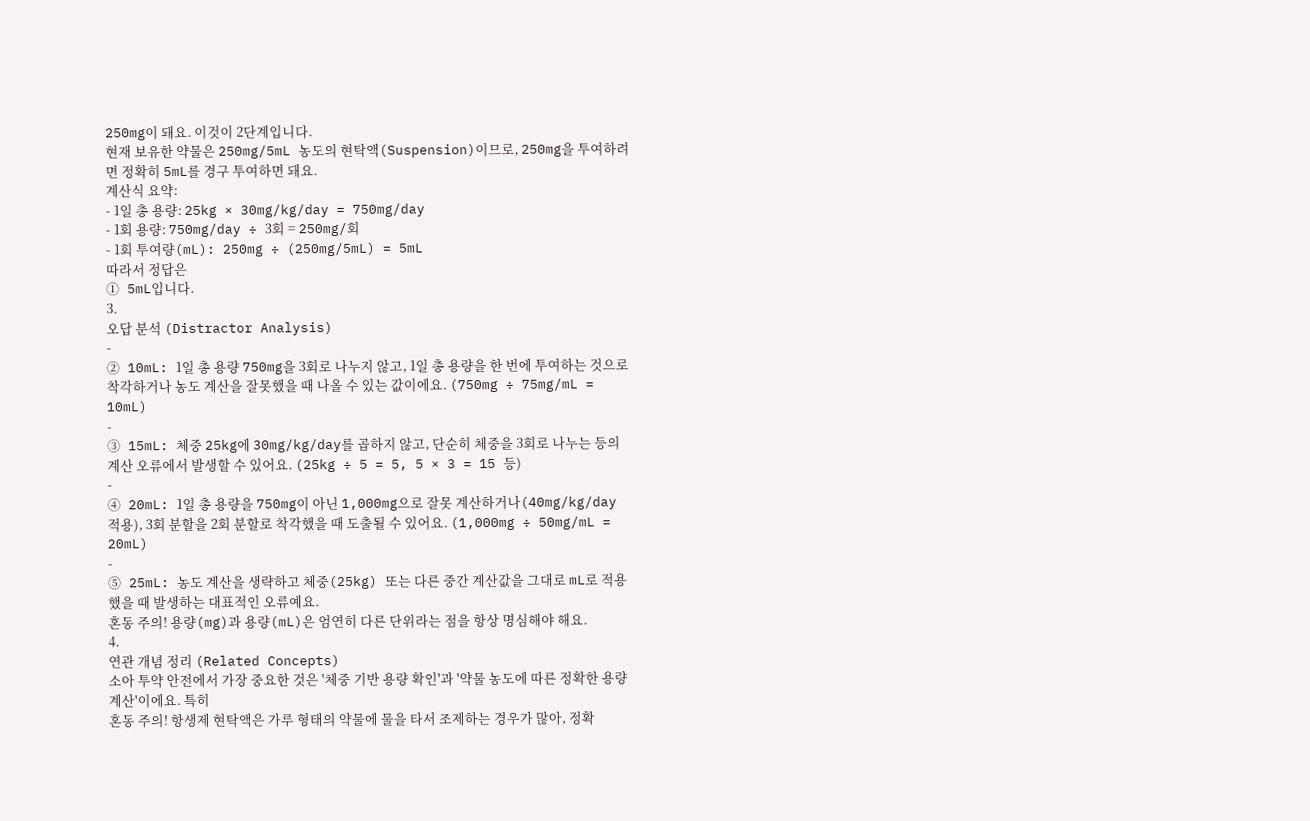250mg이 돼요. 이것이 2단계입니다.
현재 보유한 약물은 250mg/5mL 농도의 현탁액(Suspension)이므로, 250mg을 투여하려면 정확히 5mL를 경구 투여하면 돼요.
계산식 요약:
- 1일 총 용량: 25kg × 30mg/kg/day = 750mg/day
- 1회 용량: 750mg/day ÷ 3회 = 250mg/회
- 1회 투여량(mL): 250mg ÷ (250mg/5mL) = 5mL
따라서 정답은
① 5mL입니다.
3.
오답 분석 (Distractor Analysis)
-
② 10mL: 1일 총 용량 750mg을 3회로 나누지 않고, 1일 총 용량을 한 번에 투여하는 것으로 착각하거나 농도 계산을 잘못했을 때 나올 수 있는 값이에요. (750mg ÷ 75mg/mL = 10mL)
-
③ 15mL: 체중 25kg에 30mg/kg/day를 곱하지 않고, 단순히 체중을 3회로 나누는 등의 계산 오류에서 발생할 수 있어요. (25kg ÷ 5 = 5, 5 × 3 = 15 등)
-
④ 20mL: 1일 총 용량을 750mg이 아닌 1,000mg으로 잘못 계산하거나(40mg/kg/day 적용), 3회 분할을 2회 분할로 착각했을 때 도출될 수 있어요. (1,000mg ÷ 50mg/mL = 20mL)
-
⑤ 25mL: 농도 계산을 생략하고 체중(25kg) 또는 다른 중간 계산값을 그대로 mL로 적용했을 때 발생하는 대표적인 오류예요.
혼동 주의! 용량(mg)과 용량(mL)은 엄연히 다른 단위라는 점을 항상 명심해야 해요.
4.
연관 개념 정리 (Related Concepts)
소아 투약 안전에서 가장 중요한 것은 '체중 기반 용량 확인'과 '약물 농도에 따른 정확한 용량 계산'이에요. 특히
혼동 주의! 항생제 현탁액은 가루 형태의 약물에 물을 타서 조제하는 경우가 많아, 정확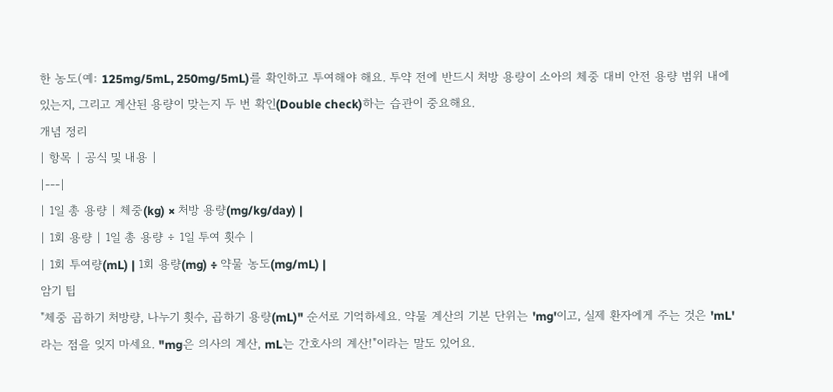한 농도(예: 125mg/5mL, 250mg/5mL)를 확인하고 투여해야 해요. 투약 전에 반드시 처방 용량이 소아의 체중 대비 안전 용량 범위 내에 있는지, 그리고 계산된 용량이 맞는지 두 번 확인(Double check)하는 습관이 중요해요.
개념 정리
| 항목 | 공식 및 내용 |
|---|
| 1일 총 용량 | 체중(kg) × 처방 용량(mg/kg/day) |
| 1회 용량 | 1일 총 용량 ÷ 1일 투여 횟수 |
| 1회 투여량(mL) | 1회 용량(mg) ÷ 약물 농도(mg/mL) |
암기 팁
"체중 곱하기 처방량, 나누기 횟수, 곱하기 용량(mL)" 순서로 기억하세요. 약물 계산의 기본 단위는 'mg'이고, 실제 환자에게 주는 것은 'mL'라는 점을 잊지 마세요. "mg은 의사의 계산, mL는 간호사의 계산!"이라는 말도 있어요.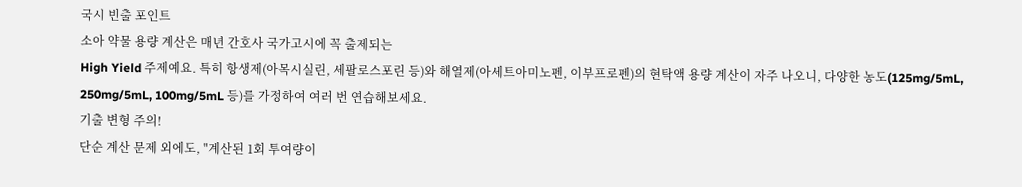국시 빈출 포인트
소아 약물 용량 계산은 매년 간호사 국가고시에 꼭 출제되는
High Yield 주제예요. 특히 항생제(아목시실린, 세팔로스포린 등)와 해열제(아세트아미노펜, 이부프로펜)의 현탁액 용량 계산이 자주 나오니, 다양한 농도(125mg/5mL, 250mg/5mL, 100mg/5mL 등)를 가정하여 여러 번 연습해보세요.
기출 변형 주의!
단순 계산 문제 외에도, "계산된 1회 투여량이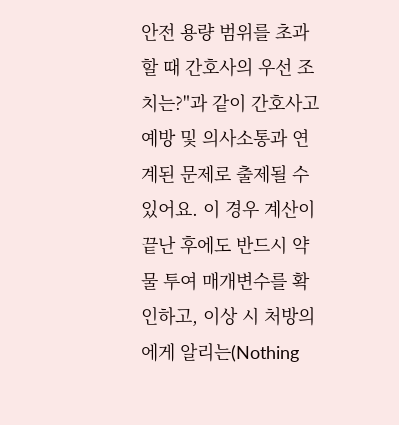안전 용량 범위를 초과할 때 간호사의 우선 조치는?"과 같이 간호사고 예방 및 의사소통과 연계된 문제로 출제될 수 있어요. 이 경우 계산이 끝난 후에도 반드시 약물 투여 매개변수를 확인하고, 이상 시 처방의에게 알리는(Nothing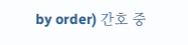by order) 간호 중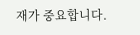재가 중요합니다.